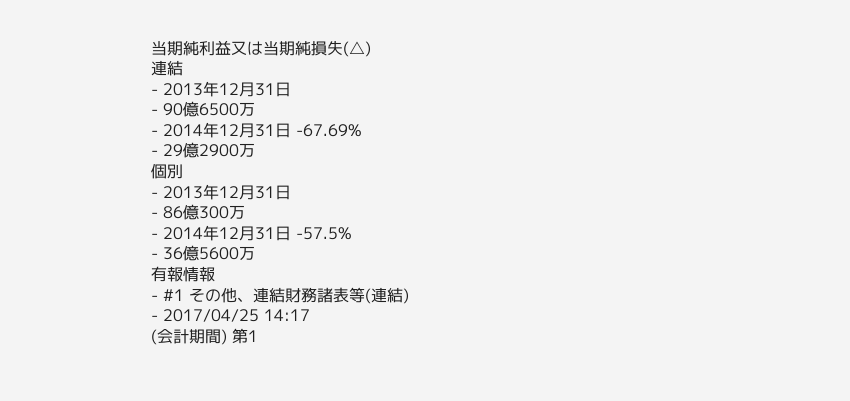当期純利益又は当期純損失(△)
連結
- 2013年12月31日
- 90億6500万
- 2014年12月31日 -67.69%
- 29億2900万
個別
- 2013年12月31日
- 86億300万
- 2014年12月31日 -57.5%
- 36億5600万
有報情報
- #1 その他、連結財務諸表等(連結)
- 2017/04/25 14:17
(会計期間) 第1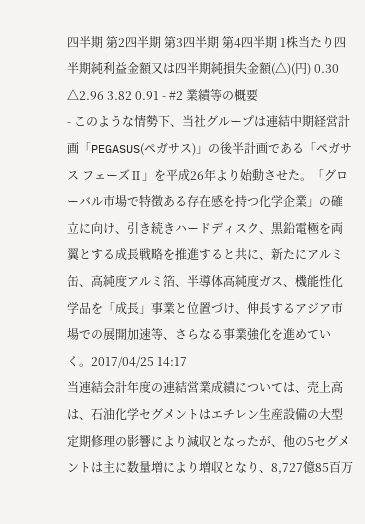四半期 第2四半期 第3四半期 第4四半期 1株当たり四半期純利益金額又は四半期純損失金額(△)(円) 0.30 △2.96 3.82 0.91 - #2 業績等の概要
- このような情勢下、当社グループは連結中期経営計画「PEGASUS(ペガサス)」の後半計画である「ペガサス フェーズⅡ」を平成26年より始動させた。「グローバル市場で特徴ある存在感を持つ化学企業」の確立に向け、引き続きハードディスク、黒鉛電極を両翼とする成長戦略を推進すると共に、新たにアルミ缶、高純度アルミ箔、半導体高純度ガス、機能性化学品を「成長」事業と位置づけ、伸長するアジア市場での展開加速等、さらなる事業強化を進めていく。2017/04/25 14:17
当連結会計年度の連結営業成績については、売上高は、石油化学セグメントはエチレン生産設備の大型定期修理の影響により減収となったが、他の5セグメントは主に数量増により増収となり、8,727億85百万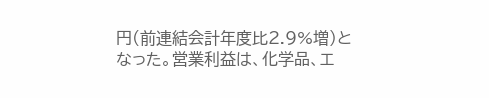円(前連結会計年度比2.9%増)となった。営業利益は、化学品、エ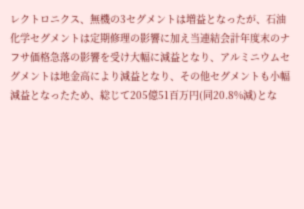レクトロニクス、無機の3セグメントは増益となったが、石油化学セグメントは定期修理の影響に加え当連結会計年度末のナフサ価格急落の影響を受け大幅に減益となり、アルミニウムセグメントは地金高により減益となり、その他セグメントも小幅減益となったため、総じて205億51百万円(同20.8%減)とな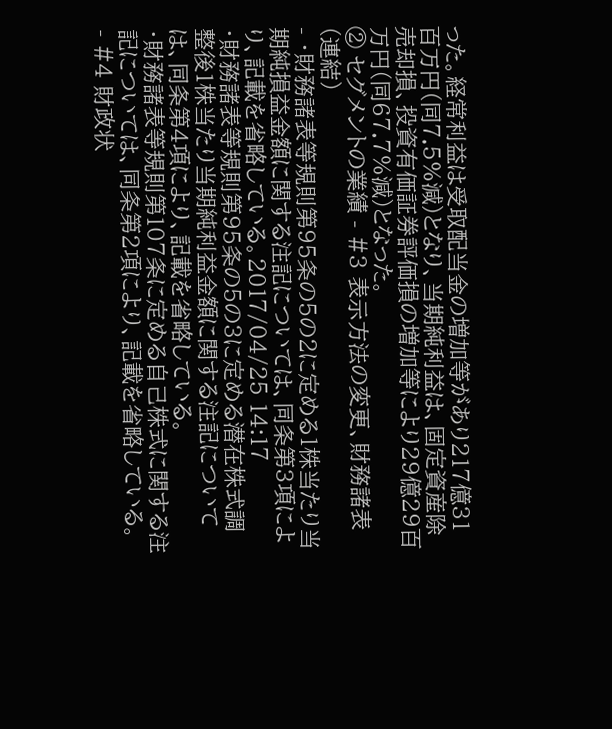った。経常利益は受取配当金の増加等があり217億31百万円(同7.5%減)となり、当期純利益は、固定資産除売却損、投資有価証券評価損の増加等により29億29百万円(同67.7%減)となった。
② セグメントの業績 - #3 表示方法の変更、財務諸表(連結)
- ・財務諸表等規則第95条の5の2に定める1株当たり当期純損益金額に関する注記については、同条第3項により、記載を省略している。2017/04/25 14:17
・財務諸表等規則第95条の5の3に定める潜在株式調整後1株当たり当期純利益金額に関する注記については、同条第4項により、記載を省略している。
・財務諸表等規則第107条に定める自己株式に関する注記については、同条第2項により、記載を省略している。 - #4 財政状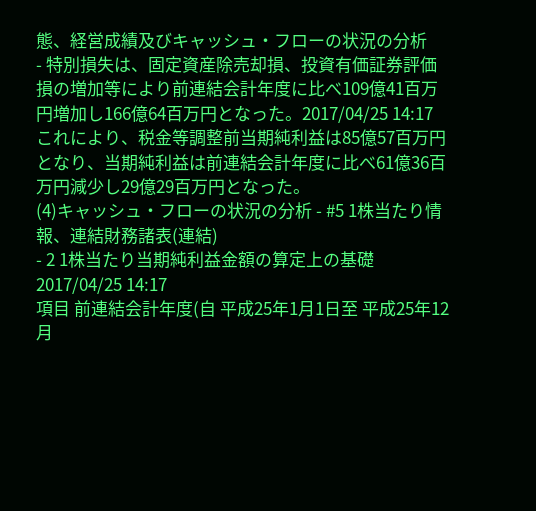態、経営成績及びキャッシュ・フローの状況の分析
- 特別損失は、固定資産除売却損、投資有価証券評価損の増加等により前連結会計年度に比べ109億41百万円増加し166億64百万円となった。2017/04/25 14:17
これにより、税金等調整前当期純利益は85億57百万円となり、当期純利益は前連結会計年度に比べ61億36百万円減少し29億29百万円となった。
(4)キャッシュ・フローの状況の分析 - #5 1株当たり情報、連結財務諸表(連結)
- 2 1株当たり当期純利益金額の算定上の基礎2017/04/25 14:17
項目 前連結会計年度(自 平成25年1月1日至 平成25年12月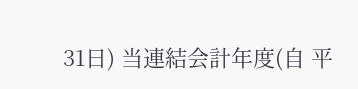31日) 当連結会計年度(自 平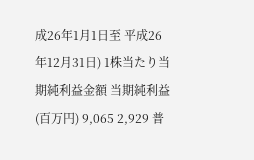成26年1月1日至 平成26年12月31日) 1株当たり当期純利益金額 当期純利益(百万円) 9,065 2,929 普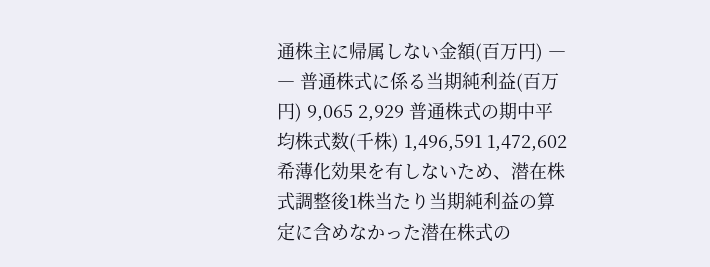通株主に帰属しない金額(百万円) ― ― 普通株式に係る当期純利益(百万円) 9,065 2,929 普通株式の期中平均株式数(千株) 1,496,591 1,472,602 希薄化効果を有しないため、潜在株式調整後1株当たり当期純利益の算定に含めなかった潜在株式の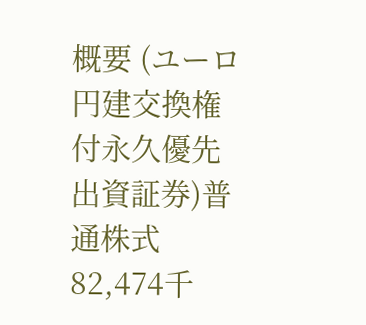概要 (ユーロ円建交換権付永久優先出資証券)普通株式 82,474千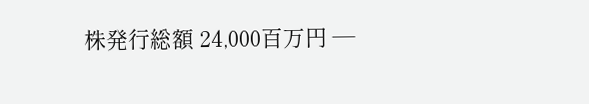株発行総額 24,000百万円 ―